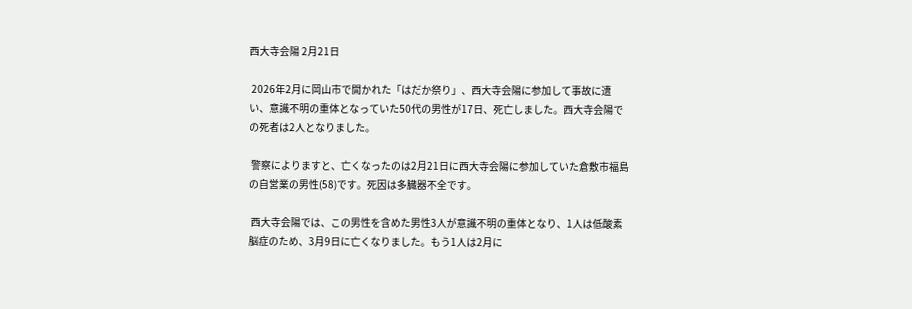西大寺会陽 2月21日

 2026年2月に岡山市で開かれた「はだか祭り」、西大寺会陽に参加して事故に遭い、意識不明の重体となっていた50代の男性が17日、死亡しました。西大寺会陽での死者は2人となりました。

 警察によりますと、亡くなったのは2月21日に西大寺会陽に参加していた倉敷市福島の自営業の男性(58)です。死因は多臓器不全です。

 西大寺会陽では、この男性を含めた男性3人が意識不明の重体となり、1人は低酸素脳症のため、3月9日に亡くなりました。もう1人は2月に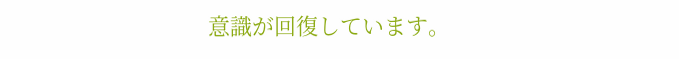意識が回復しています。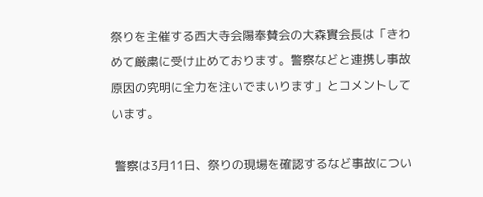祭りを主催する西大寺会陽奉賛会の大森實会長は「きわめて厳粛に受け止めております。警察などと連携し事故原因の究明に全力を注いでまいります」とコメントしています。

 警察は3月11日、祭りの現場を確認するなど事故につい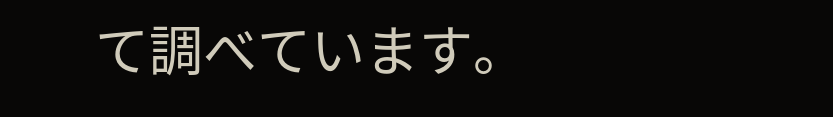て調べています。